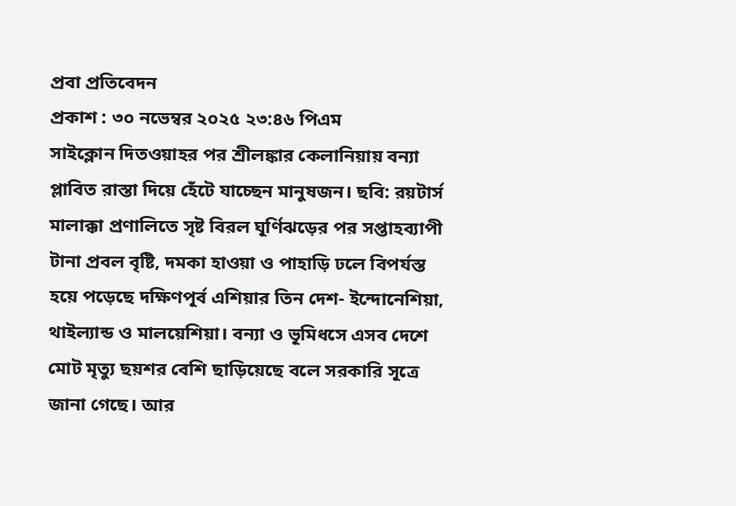প্রবা প্রতিবেদন
প্রকাশ : ৩০ নভেম্বর ২০২৫ ২৩:৪৬ পিএম
সাইক্লোন দিতওয়াহর পর শ্রীলঙ্কার কেলানিয়ায় বন্যা প্লাবিত রাস্তা দিয়ে হেঁটে যাচ্ছেন মানুষজন। ছবি: রয়টার্স
মালাক্কা প্রণালিতে সৃষ্ট বিরল ঘূর্ণিঝড়ের পর সপ্তাহব্যাপী টানা প্রবল বৃষ্টি, দমকা হাওয়া ও পাহাড়ি ঢলে বিপর্যস্ত হয়ে পড়েছে দক্ষিণপূর্ব এশিয়ার তিন দেশ- ইন্দোনেশিয়া, থাইল্যান্ড ও মালয়েশিয়া। বন্যা ও ভূমিধসে এসব দেশে মোট মৃত্যু ছয়শর বেশি ছাড়িয়েছে বলে সরকারি সূত্রে জানা গেছে। আর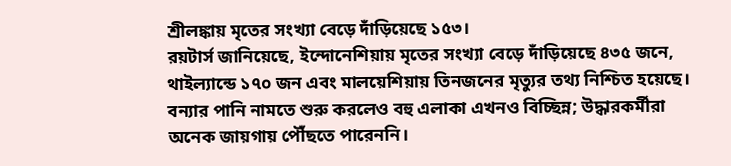শ্রীলঙ্কায় মৃতের সংখ্যা বেড়ে দাঁড়িয়েছে ১৫৩।
রয়টার্স জানিয়েছে, ইন্দোনেশিয়ায় মৃতের সংখ্যা বেড়ে দাঁড়িয়েছে ৪৩৫ জনে, থাইল্যান্ডে ১৭০ জন এবং মালয়েশিয়ায় তিনজনের মৃত্যুর তথ্য নিশ্চিত হয়েছে। বন্যার পানি নামতে শুরু করলেও বহু এলাকা এখনও বিচ্ছিন্ন; উদ্ধারকর্মীরা অনেক জায়গায় পৌঁছতে পারেননি।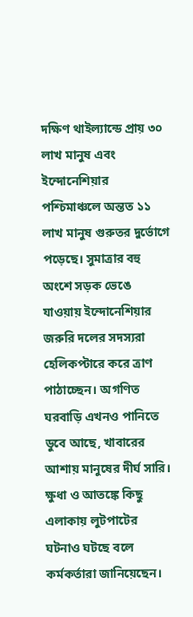দক্ষিণ থাইল্যান্ডে প্রায় ৩০ লাখ মানুষ এবং ইন্দোনেশিয়ার পশ্চিমাঞ্চলে অন্তত ১১ লাখ মানুষ গুরুতর দুর্ভোগে পড়েছে। সুমাত্রার বহু অংশে সড়ক ভেঙে যাওয়ায় ইন্দোনেশিয়ার জরুরি দলের সদস্যরা হেলিকপ্টারে করে ত্রাণ পাঠাচ্ছেন। অগণিত ঘরবাড়ি এখনও পানিতে ডুবে আছে, খাবারের আশায় মানুষের দীর্ঘ সারি।
ক্ষুধা ও আতঙ্কে কিছু এলাকায় লুটপাটের ঘটনাও ঘটছে বলে কর্মকর্তারা জানিয়েছেন।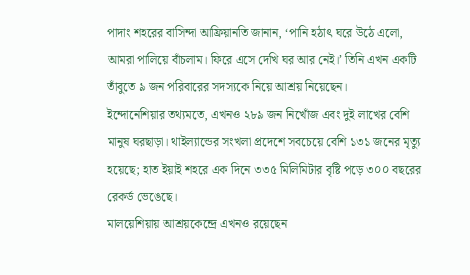পাদাং শহরের বাসিন্দা আফ্রিয়ানতি জানান, ‘পানি হঠাৎ ঘরে উঠে এলো, আমরা পালিয়ে বাঁচলাম। ফিরে এসে দেখি ঘর আর নেই।’ তিনি এখন একটি তাঁবুতে ৯ জন পরিবারের সদস্যকে নিয়ে আশ্রয় নিয়েছেন।
ইন্দোনেশিয়ার তথ্যমতে, এখনও ২৮৯ জন নিখোঁজ এবং দুই লাখের বেশি মানুষ ঘরছাড়া। থাইল্যান্ডের সংখলা প্রদেশে সবচেয়ে বেশি ১৩১ জনের মৃত্যু হয়েছে; হাত ইয়াই শহরে এক দিনে ৩৩৫ মিলিমিটার বৃষ্টি পড়ে ৩০০ বছরের রেকর্ড ভেঙেছে।
মালয়েশিয়ায় আশ্রয়কেন্দ্রে এখনও রয়েছেন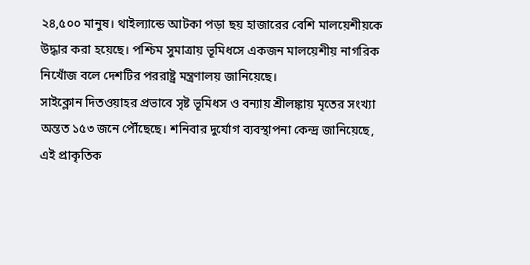২৪,৫০০ মানুষ। থাইল্যান্ডে আটকা পড়া ছয় হাজারের বেশি মালয়েশীয়কে উদ্ধার করা হয়েছে। পশ্চিম সুমাত্রায় ভূমিধসে একজন মালয়েশীয় নাগরিক নিখোঁজ বলে দেশটির পররাষ্ট্র মন্ত্রণালয় জানিয়েছে।
সাইক্লোন দিতওয়াহর প্রভাবে সৃষ্ট ভূমিধস ও বন্যায় শ্রীলঙ্কায় মৃতের সংখ্যা অন্তত ১৫৩ জনে পৌঁছেছে। শনিবার দুর্যোগ ব্যবস্থাপনা কেন্দ্র জানিয়েছে, এই প্রাকৃতিক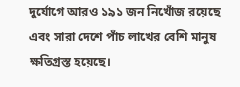দুর্যোগে আরও ১৯১ জন নিখোঁজ রয়েছে এবং সারা দেশে পাঁচ লাখের বেশি মানুষ ক্ষতিগ্রস্ত হয়েছে।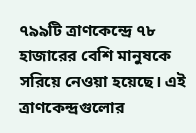৭৯৯টি ত্রাণকেন্দ্রে ৭৮ হাজারের বেশি মানুষকে সরিয়ে নেওয়া হয়েছে। এই ত্রাণকেন্দ্রগুলোর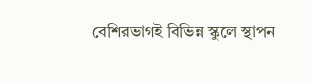বেশিরভাগই বিভিন্ন স্কুলে স্থাপন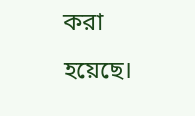করা হয়েছে।